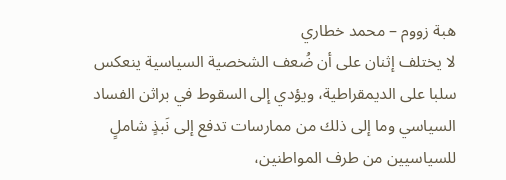هبة زووم – محمد خطاري
لا يختلف إثنان على أن ضُعف الشخصية السياسية ينعكس سلبا على الديمقراطية، ويؤدي إلى السقوط في براثن الفساد السياسي وما إلى ذلك من ممارسات تدفع إلى نَبذٍ شاملٍ للسياسيين من طرف المواطنين،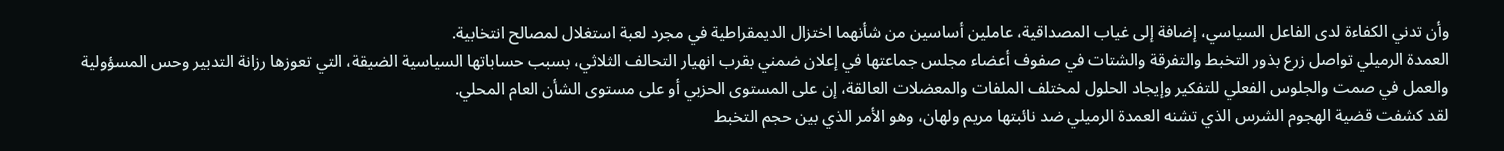وأن تدني الكفاءة لدى الفاعل السياسي، إضافة إلى غياب المصداقية، عاملين أساسين من شأنهما اختزال الديمقراطية في مجرد لعبة استغلال لمصالح انتخابية.
العمدة الرميلي تواصل زرع بذور التخبط والتفرقة والشتات في صفوف أعضاء مجلس جماعتها في إعلان ضمني بقرب انهيار التحالف الثلاثي، بسبب حساباتها السياسية الضيقة، التي تعوزها رزانة التدبير وحس المسؤولية والعمل في صمت والجلوس الفعلي للتفكير وإيجاد الحلول لمختلف الملفات والمعضلات العالقة، إن على المستوى الحزبي أو على مستوى الشأن العام المحلي.
لقد كشفت قضية الهجوم الشرس الذي تشنه العمدة الرميلي ضد نائبتها مريم ولهان، وهو الأمر الذي بين حجم التخبط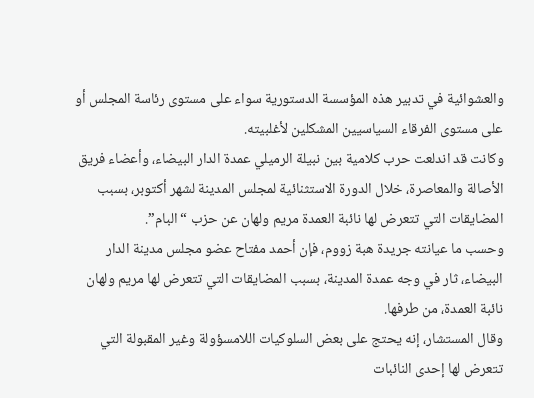والعشوائية في تدبير هذه المؤسسة الدستورية سواء على مستوى رئاسة المجلس أو على مستوى الفرقاء السياسيين المشكلين لأغلبيته.
وكانت قد اندلعت حرب كلامية بين نبيلة الرميلي عمدة الدار البيضاء، وأعضاء فريق الأصالة والمعاصرة، خلال الدورة الاستثنائية لمجلس المدينة لشهر أكتوبر، بسبب المضايقات التي تتعرض لها نائبة العمدة مريم ولهان عن حزب “البام”.
وحسب ما عيانته جريدة هبة زووم، فإن أحمد مفتاح عضو مجلس مدينة الدار البيضاء، ثار في وجه عمدة المدينة، بسبب المضايقات التي تتعرض لها مريم ولهان نائبة العمدة، من طرفها.
وقال المستشار، إنه يحتج على بعض السلوكيات اللامسؤولة وغير المقبولة التي تتعرض لها إحدى النائبات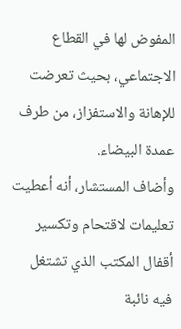المفوض لها في القطاع الاجتماعي، بحيث تعرضت للإهانة والاستفزاز، من طرف عمدة البيضاء.
وأضاف المستشار، أنه أعطيت تعليمات لاقتحام وتكسير أقفال المكتب الذي تشتغل فيه نائبة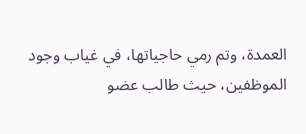العمدة، وتم رمي حاجياتها، في غياب وجود الموظفين، حيث طالب عضو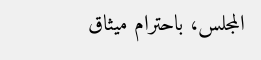المجلس، باحترام ميثاق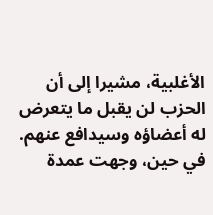الأغلبية، مشيرا إلى أن الحزب لن يقبل ما يتعرض له أعضاؤه وسيدافع عنهم.
في حين، وجهت عمدة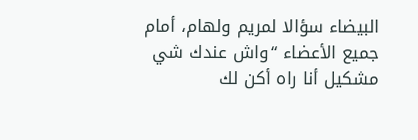البيضاء سؤالا لمريم ولهام، أمام جميع الأعضاء “واش عندك شي مشكيل أنا راه أكن لك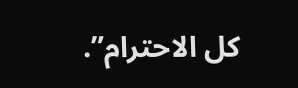كل الاحترام”.